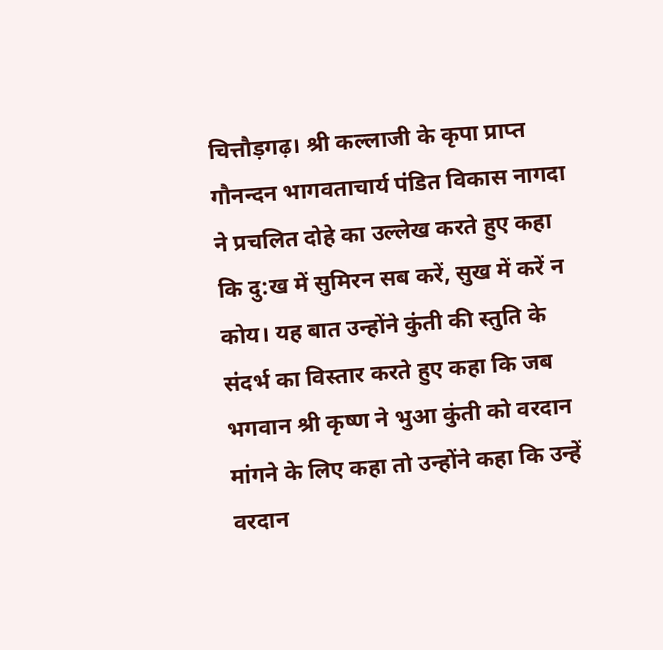चित्तौड़गढ़। श्री कल्लाजी के कृपा प्राप्त गौनन्दन भागवताचार्य पंडित विकास नागदा ने प्रचलित दोहे का उल्लेख करते हुए कहा कि दु:ख में सुमिरन सब करें, सुख में करें न कोय। यह बात उन्होंने कुंती की स्तुति के संदर्भ का विस्तार करते हुए कहा कि जब भगवान श्री कृष्ण ने भुआ कुंती को वरदान मांगने के लिए कहा तो उन्होंने कहा कि उन्हें वरदान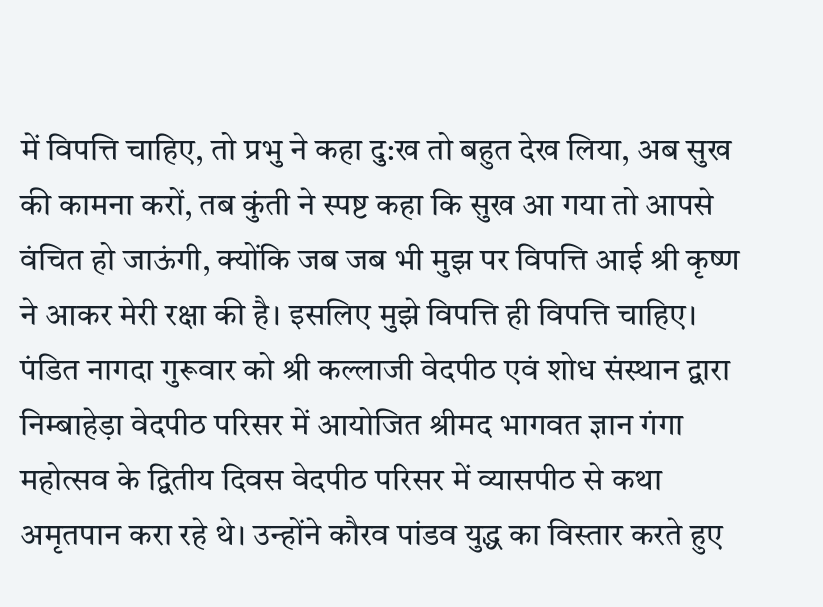में विपत्ति चाहिए, तो प्रभु ने कहा दु:ख तो बहुत देख लिया, अब सुख की कामना करों, तब कुंती ने स्पष्ट कहा कि सुख आ गया तो आपसे वंचित हो जाऊंगी, क्योंकि जब जब भी मुझ पर विपत्ति आई श्री कृष्ण ने आकर मेरी रक्षा की है। इसलिए मुझे विपत्ति ही विपत्ति चाहिए।
पंडित नागदा गुरूवार को श्री कल्लाजी वेदपीठ एवं शोध संस्थान द्वारा निम्बाहेड़ा वेदपीठ परिसर में आयोजित श्रीमद भागवत ज्ञान गंगा महोत्सव के द्वितीय दिवस वेदपीठ परिसर में व्यासपीठ से कथा अमृतपान करा रहे थे। उन्होंने कौरव पांडव युद्ध का विस्तार करते हुए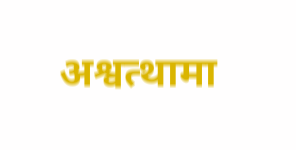अश्वत्थामा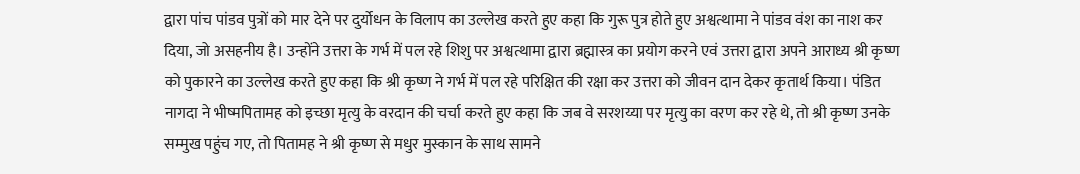द्वारा पांच पांडव पुत्रों को मार देने पर दुर्योधन के विलाप का उल्लेख करते हुए कहा कि गुरू पुत्र होते हुए अश्वत्थामा ने पांडव वंश का नाश कर दिया, जो असहनीय है। उन्होंने उत्तरा के गर्भ में पल रहे शिशु पर अश्वत्थामा द्वारा ब्रह्मास्त्र का प्रयोग करने एवं उत्तरा द्वारा अपने आराध्य श्री कृष्ण को पुकारने का उल्लेख करते हुए कहा कि श्री कृष्ण ने गर्भ में पल रहे परिक्षित की रक्षा कर उत्तरा को जीवन दान देकर कृतार्थ किया। पंडित नागदा ने भीष्मपितामह को इच्छा मृत्यु के वरदान की चर्चा करते हुए कहा कि जब वे सरशय्या पर मृत्यु का वरण कर रहे थे, तो श्री कृष्ण उनके सम्मुख पहुंच गए, तो पितामह ने श्री कृष्ण से मधुर मुस्कान के साथ सामने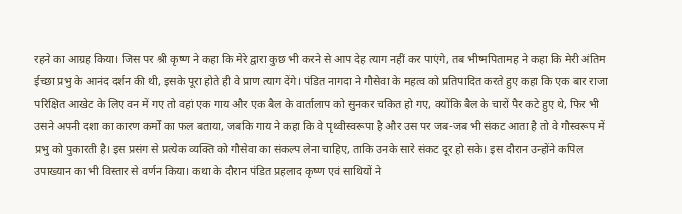रहने का आग्रह किया। जिस पर श्री कृष्ण ने कहा कि मेरे द्वारा कुछ भी करने से आप देह त्याग नहीं कर पाएंगे, तब भीष्मपितामह ने कहा कि मेरी अंतिम ईच्छा प्रभु के आनंद दर्शन की थी, इसके पूरा होते ही वे प्राण त्याग देंगे। पंडित नागदा ने गौसेवा के महत्व को प्रतिपादित करते हुए कहा कि एक बार राजा परिक्षित आखेट के लिए वन में गए तो वहां एक गाय और एक बैल के वार्तालाप को सुनकर चकित हो गए, क्योंकि बैल के चारों पैर कटे हुए थे, फिर भी उसने अपनी दशा का कारण कर्मों का फल बताया, जबकि गाय ने कहा कि वे पृथ्वीस्वरूपा है और उस पर जब-जब भी संकट आता है तो वे गौस्वरूप में प्रभु को पुकारती है। इस प्रसंग से प्रत्येक व्यक्ति को गौसेवा का संकल्प लेना चाहिए, ताकि उनके सारे संकट दूर हो सके। इस दौरान उन्होंने कपिल उपाख्यान का भी विस्तार से वर्णन किया। कथा के दौरान पंडित प्रहलाद कृष्ण एवं साथियों ने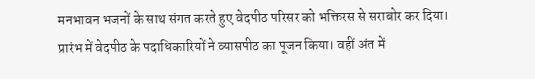मनभावन भजनों के साथ संगत करते हुए वेदपीठ परिसर को भक्तिरस से सराबोर कर दिया। प्रारंभ में वेदपीठ के पदाधिकारियों ने व्यासपीठ का पूजन किया। वहीं अंत में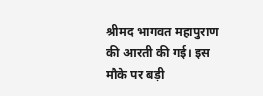श्रीमद भागवत महापुराण की आरती की गई। इस मौके पर बड़ी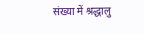संख्या में श्रद्धालु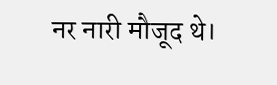नर नारी मौजूद थे।